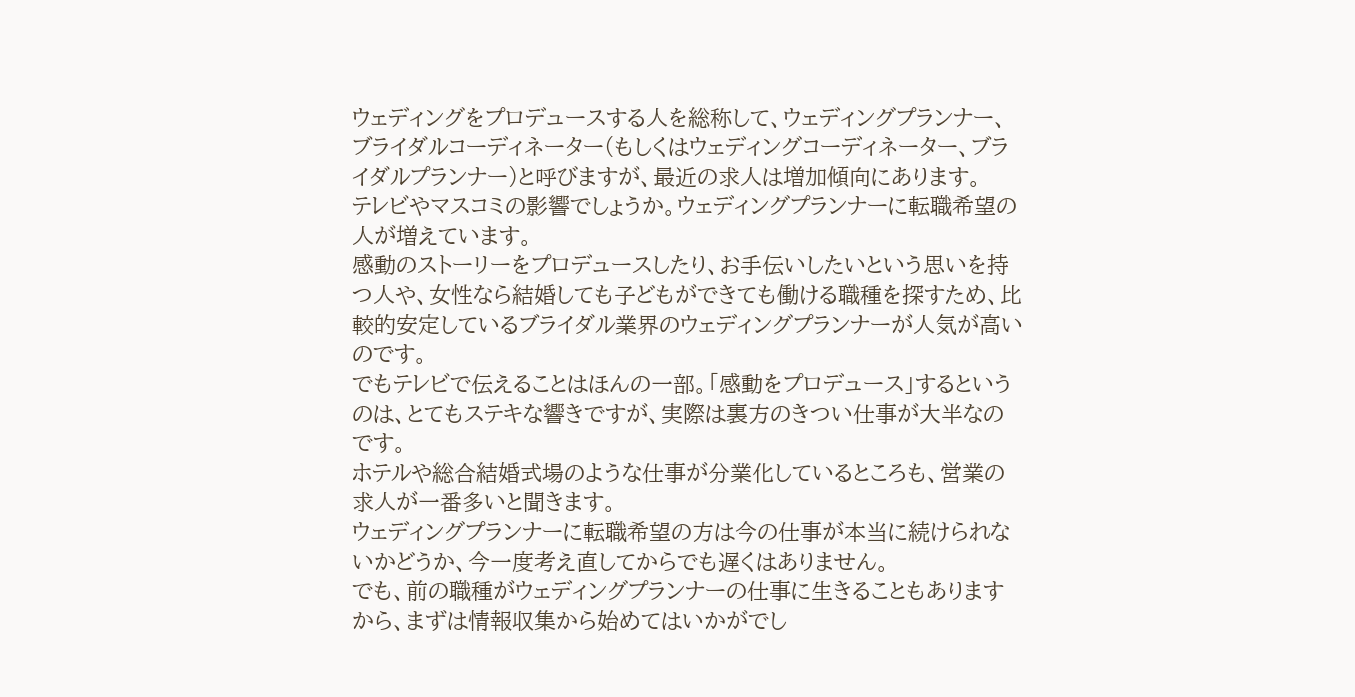ウェディングをプロデュースする人を総称して、ウェディングプランナー、ブライダルコーディネーター(もしくはウェディングコーディネーター、ブライダルプランナー)と呼びますが、最近の求人は増加傾向にあります。
テレビやマスコミの影響でしょうか。ウェディングプランナーに転職希望の人が増えています。
感動のストーリーをプロデュースしたり、お手伝いしたいという思いを持つ人や、女性なら結婚しても子どもができても働ける職種を探すため、比較的安定しているブライダル業界のウェディングプランナーが人気が高いのです。
でもテレビで伝えることはほんの一部。「感動をプロデュース」するというのは、とてもステキな響きですが、実際は裏方のきつい仕事が大半なのです。
ホテルや総合結婚式場のような仕事が分業化しているところも、営業の求人が一番多いと聞きます。
ウェディングプランナーに転職希望の方は今の仕事が本当に続けられないかどうか、今一度考え直してからでも遅くはありません。
でも、前の職種がウェディングプランナーの仕事に生きることもありますから、まずは情報収集から始めてはいかがでし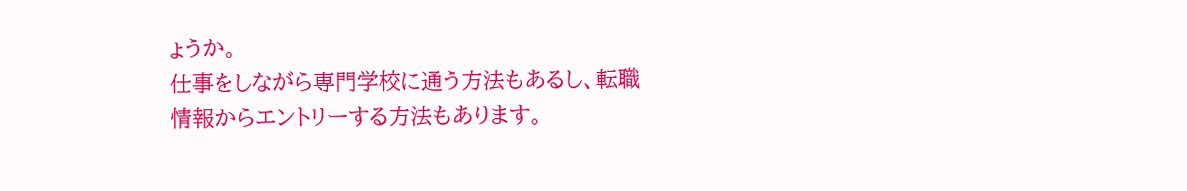ょうか。
仕事をしながら専門学校に通う方法もあるし、転職情報からエントリーする方法もあります。